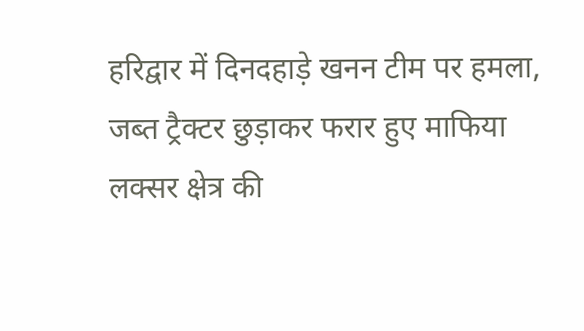हरिद्वार में दिनदहाड़े खनन टीम पर हमला, जब्त ट्रैक्टर छुड़ाकर फरार हुए माफिया
लक्सर क्षेत्र की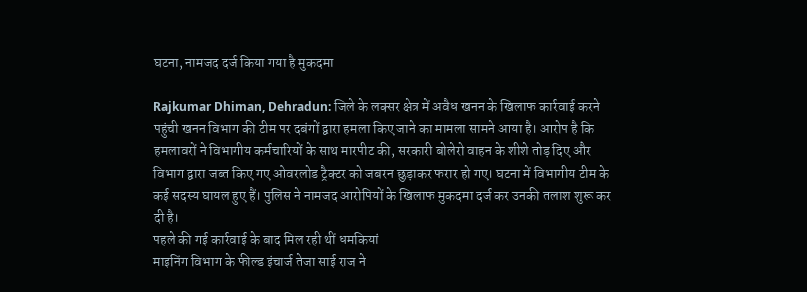घटना, नामजद दर्ज किया गया है मुकदमा

Rajkumar Dhiman, Dehradun: जिले के लक्सर क्षेत्र में अवैध खनन के खिलाफ कार्रवाई करने पहुंची खनन विभाग की टीम पर दबंगों द्वारा हमला किए जाने का मामला सामने आया है। आरोप है कि हमलावरों ने विभागीय कर्मचारियों के साथ मारपीट की, सरकारी बोलेरो वाहन के शीशे तोड़ दिए और विभाग द्वारा जब्त किए गए ओवरलोड ट्रैक्टर को जबरन छुड़ाकर फरार हो गए। घटना में विभागीय टीम के कई सदस्य घायल हुए हैं। पुलिस ने नामजद आरोपियों के खिलाफ मुकदमा दर्ज कर उनकी तलाश शुरू कर दी है।
पहले की गई कार्रवाई के बाद मिल रही थीं धमकियां
माइनिंग विभाग के फील्ड इंचार्ज तेजा साई राज ने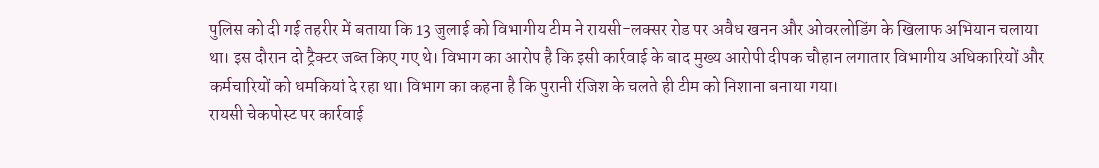पुलिस को दी गई तहरीर में बताया कि 13 जुलाई को विभागीय टीम ने रायसी-लक्सर रोड पर अवैध खनन और ओवरलोडिंग के खिलाफ अभियान चलाया था। इस दौरान दो ट्रैक्टर जब्त किए गए थे। विभाग का आरोप है कि इसी कार्रवाई के बाद मुख्य आरोपी दीपक चौहान लगातार विभागीय अधिकारियों और कर्मचारियों को धमकियां दे रहा था। विभाग का कहना है कि पुरानी रंजिश के चलते ही टीम को निशाना बनाया गया।
रायसी चेकपोस्ट पर कार्रवाई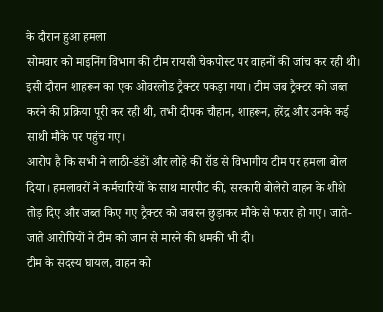के दौरान हुआ हमला
सोमवार को माइनिंग विभाग की टीम रायसी चेकपोस्ट पर वाहनों की जांच कर रही थी। इसी दौरान शाहरून का एक ओवरलोड ट्रैक्टर पकड़ा गया। टीम जब ट्रैक्टर को जब्त करने की प्रक्रिया पूरी कर रही थी, तभी दीपक चौहान, शाहरून, हरेंद्र और उनके कई साथी मौके पर पहुंच गए।
आरोप है कि सभी ने लाठी-डंडों और लोहे की रॉड से विभागीय टीम पर हमला बोल दिया। हमलावरों ने कर्मचारियों के साथ मारपीट की, सरकारी बोलेरो वाहन के शीशे तोड़ दिए और जब्त किए गए ट्रैक्टर को जबरन छुड़ाकर मौके से फरार हो गए। जाते-जाते आरोपियों ने टीम को जान से मारने की धमकी भी दी।
टीम के सदस्य घायल, वाहन को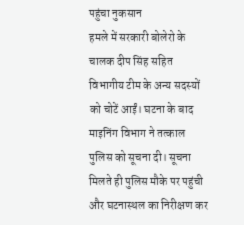पहुंचा नुकसान
हमले में सरकारी बोलेरो के चालक दीप सिंह सहित विभागीय टीम के अन्य सदस्यों को चोटें आईं। घटना के बाद माइनिंग विभाग ने तत्काल पुलिस को सूचना दी। सूचना मिलते ही पुलिस मौके पर पहुंची और घटनास्थल का निरीक्षण कर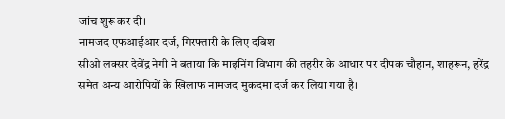जांच शुरू कर दी।
नामजद एफआईआर दर्ज, गिरफ्तारी के लिए दबिश
सीओ लक्सर देवेंद्र नेगी ने बताया कि माइनिंग विभाग की तहरीर के आधार पर दीपक चौहान, शाहरून, हरेंद्र समेत अन्य आरोपियों के खिलाफ नामजद मुकदमा दर्ज कर लिया गया है।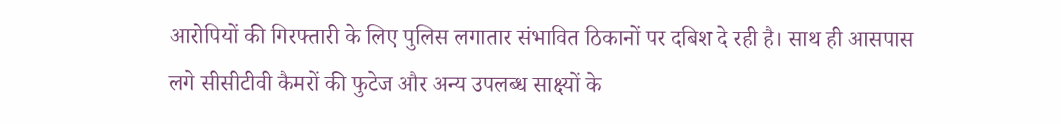आरोपियों की गिरफ्तारी के लिए पुलिस लगातार संभावित ठिकानों पर दबिश दे रही है। साथ ही आसपास लगे सीसीटीवी कैमरों की फुटेज और अन्य उपलब्ध साक्ष्यों के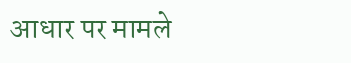आधार पर मामले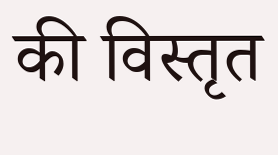की विस्तृत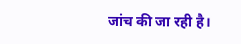जांच की जा रही है।